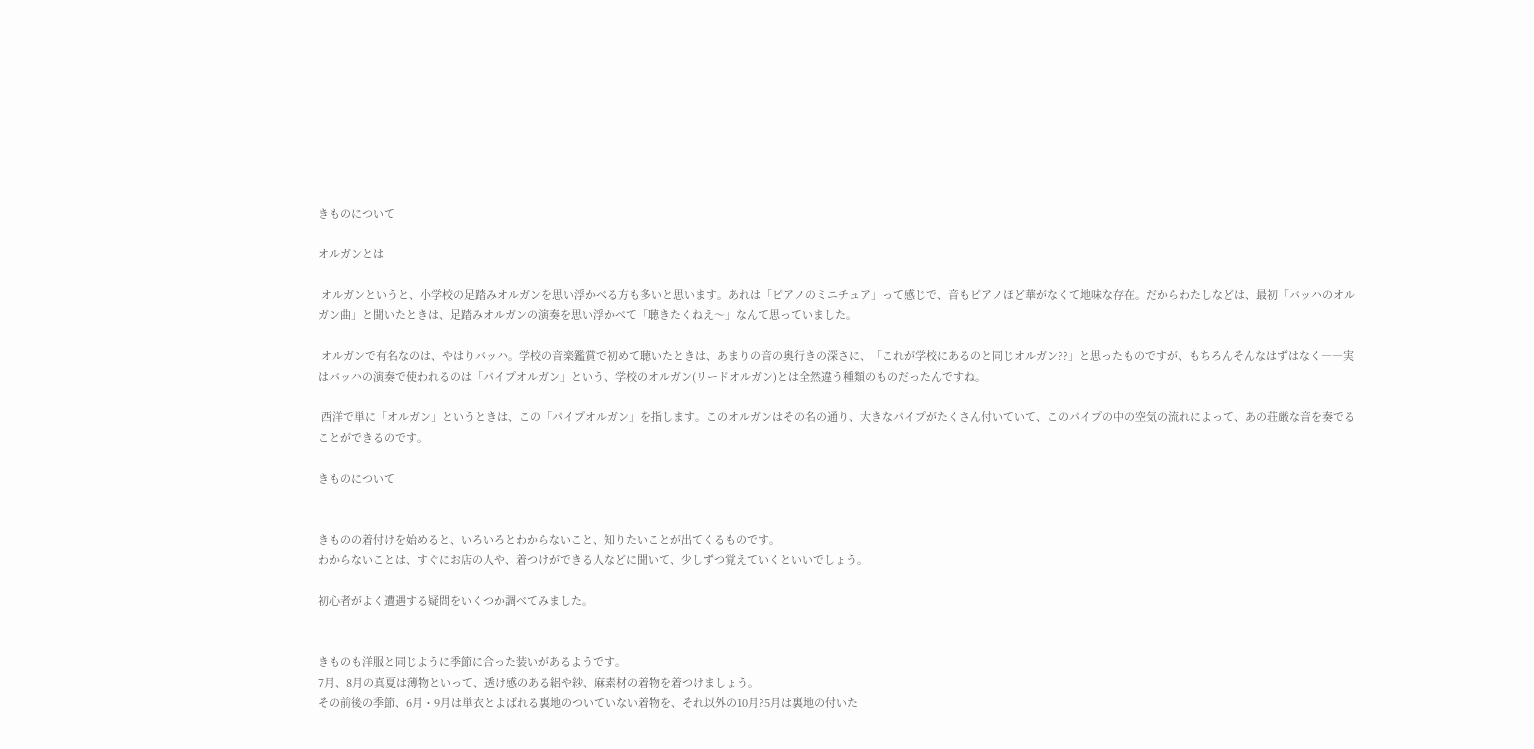きものについて

オルガンとは

 オルガンというと、小学校の足踏みオルガンを思い浮かべる方も多いと思います。あれは「ピアノのミニチュア」って感じで、音もピアノほど華がなくて地味な存在。だからわたしなどは、最初「バッハのオルガン曲」と聞いたときは、足踏みオルガンの演奏を思い浮かべて「聴きたくねえ〜」なんて思っていました。

 オルガンで有名なのは、やはりバッハ。学校の音楽鑑賞で初めて聴いたときは、あまりの音の奥行きの深さに、「これが学校にあるのと同じオルガン??」と思ったものですが、もちろんそんなはずはなく――実はバッハの演奏で使われるのは「パイプオルガン」という、学校のオルガン(リードオルガン)とは全然違う種類のものだったんですね。

 西洋で単に「オルガン」というときは、この「パイプオルガン」を指します。このオルガンはその名の通り、大きなパイプがたくさん付いていて、このパイプの中の空気の流れによって、あの荘厳な音を奏でることができるのです。

きものについて


きものの着付けを始めると、いろいろとわからないこと、知りたいことが出てくるものです。
わからないことは、すぐにお店の人や、着つけができる人などに聞いて、少しずつ覚えていくといいでしょう。

初心者がよく遭遇する疑問をいくつか調べてみました。


きものも洋服と同じように季節に合った装いがあるようです。
7月、8月の真夏は薄物といって、透け感のある絽や紗、麻素材の着物を着つけましょう。
その前後の季節、6月・9月は単衣とよばれる裏地のついていない着物を、それ以外の10月?5月は裏地の付いた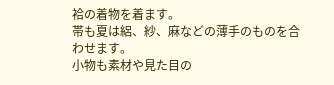袷の着物を着ます。
帯も夏は絽、紗、麻などの薄手のものを合わせます。
小物も素材や見た目の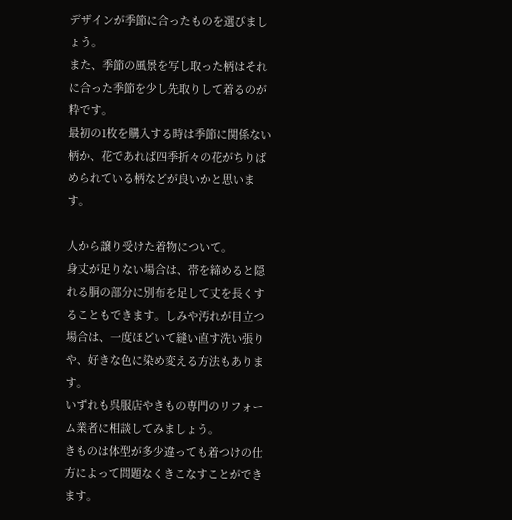デザインが季節に合ったものを選びましょう。
また、季節の風景を写し取った柄はそれに合った季節を少し先取りして着るのが粋です。
最初の1枚を購入する時は季節に関係ない柄か、花であれば四季折々の花がちりばめられている柄などが良いかと思います。

人から譲り受けた着物について。
身丈が足りない場合は、帯を締めると隠れる胴の部分に別布を足して丈を長くすることもできます。しみや汚れが目立つ場合は、一度ほどいて縫い直す洗い張りや、好きな色に染め変える方法もあります。
いずれも呉服店やきもの専門のリフォーム業者に相談してみましょう。
きものは体型が多少違っても着つけの仕方によって問題なくきこなすことができます。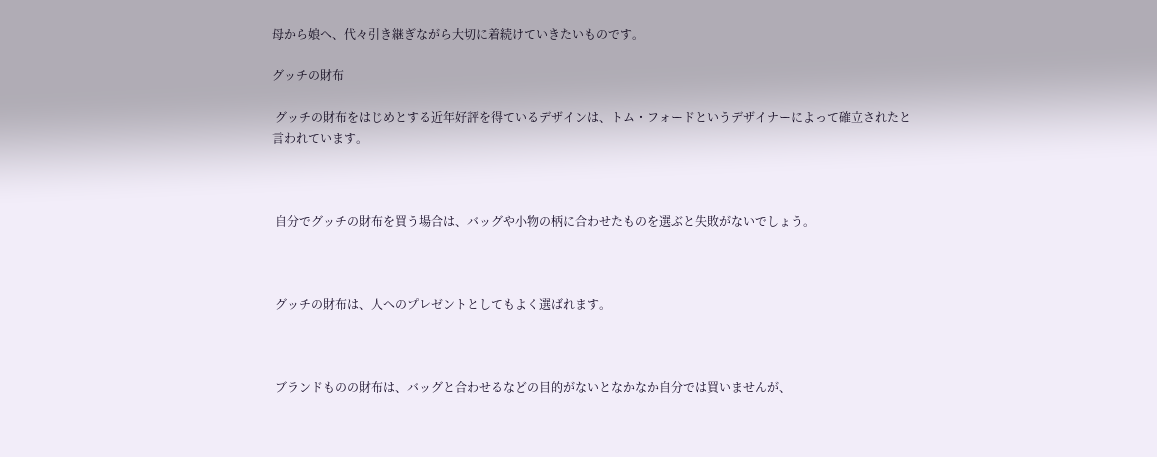母から娘へ、代々引き継ぎながら大切に着続けていきたいものです。

グッチの財布

 グッチの財布をはじめとする近年好評を得ているデザインは、トム・フォードというデザイナーによって確立されたと言われています。



 自分でグッチの財布を買う場合は、バッグや小物の柄に合わせたものを選ぶと失敗がないでしょう。



 グッチの財布は、人へのプレゼントとしてもよく選ばれます。



 ブランドものの財布は、バッグと合わせるなどの目的がないとなかなか自分では買いませんが、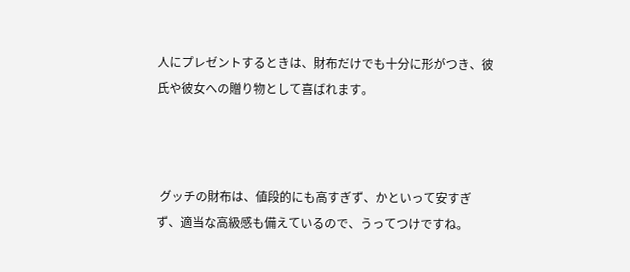人にプレゼントするときは、財布だけでも十分に形がつき、彼氏や彼女への贈り物として喜ばれます。



 グッチの財布は、値段的にも高すぎず、かといって安すぎず、適当な高級感も備えているので、うってつけですね。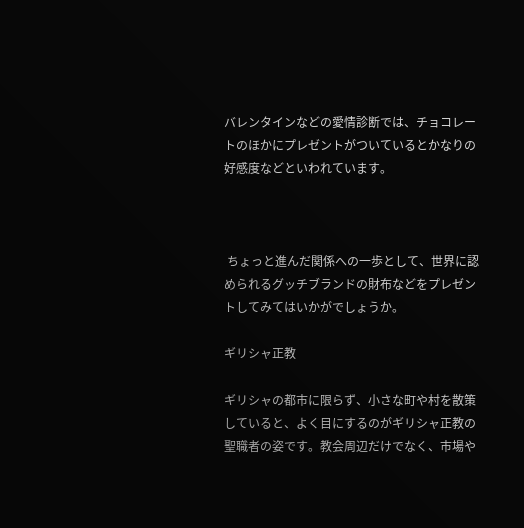バレンタインなどの愛情診断では、チョコレートのほかにプレゼントがついているとかなりの好感度などといわれています。



 ちょっと進んだ関係への一歩として、世界に認められるグッチブランドの財布などをプレゼントしてみてはいかがでしょうか。

ギリシャ正教

ギリシャの都市に限らず、小さな町や村を散策していると、よく目にするのがギリシャ正教の聖職者の姿です。教会周辺だけでなく、市場や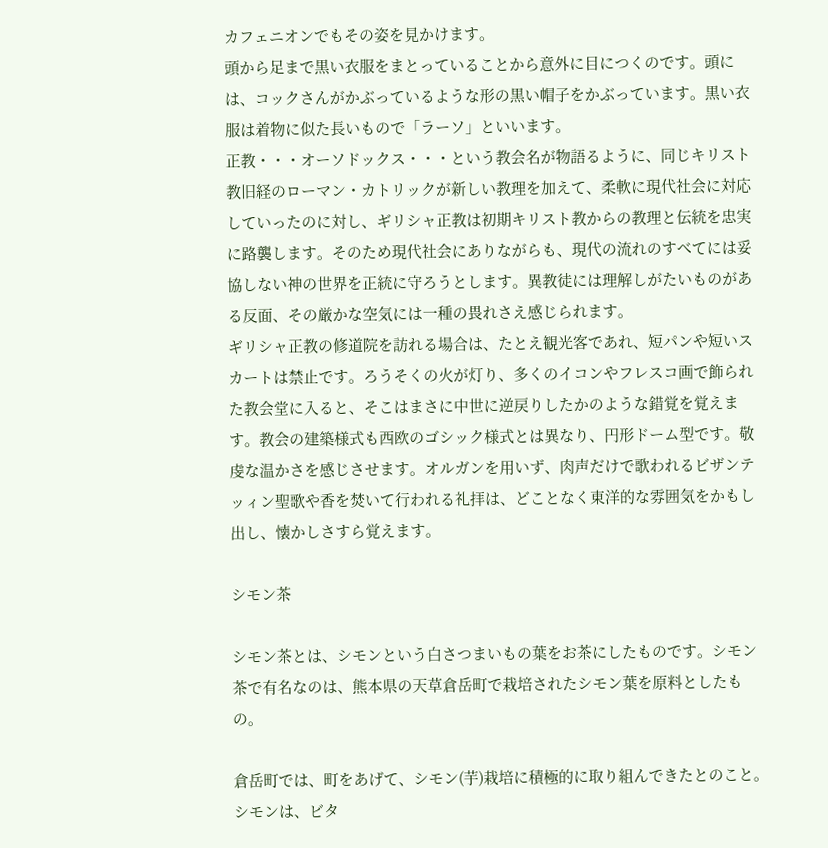カフェニオンでもその姿を見かけます。
頭から足まで黒い衣服をまとっていることから意外に目につくのです。頭には、コックさんがかぶっているような形の黒い帽子をかぶっています。黒い衣服は着物に似た長いもので「ラーソ」といいます。
正教・・・オーソドックス・・・という教会名が物語るように、同じキリスト教旧経のローマン・カトリックが新しい教理を加えて、柔軟に現代社会に対応していったのに対し、ギリシャ正教は初期キリスト教からの教理と伝統を忠実に路襲します。そのため現代社会にありながらも、現代の流れのすべてには妥協しない神の世界を正統に守ろうとします。異教徒には理解しがたいものがある反面、その厳かな空気には一種の畏れさえ感じられます。
ギリシャ正教の修道院を訪れる場合は、たとえ観光客であれ、短パンや短いスカートは禁止です。ろうそくの火が灯り、多くのイコンやフレスコ画で飾られた教会堂に入ると、そこはまさに中世に逆戻りしたかのような錯覚を覚えます。教会の建築様式も西欧のゴシック様式とは異なり、円形ドーム型です。敬虔な温かさを感じさせます。オルガンを用いず、肉声だけで歌われるビザンテッィン聖歌や香を焚いて行われる礼拝は、どことなく東洋的な雰囲気をかもし出し、懐かしさすら覚えます。

シモン茶

シモン茶とは、シモンという白さつまいもの葉をお茶にしたものです。シモン茶で有名なのは、熊本県の天草倉岳町で栽培されたシモン葉を原料としたもの。

倉岳町では、町をあげて、シモン(芋)栽培に積極的に取り組んできたとのこと。シモンは、ビタ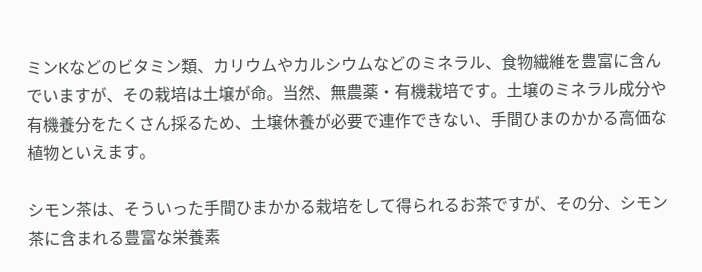ミンKなどのビタミン類、カリウムやカルシウムなどのミネラル、食物繊維を豊富に含んでいますが、その栽培は土壌が命。当然、無農薬・有機栽培です。土壌のミネラル成分や有機養分をたくさん採るため、土壌休養が必要で連作できない、手間ひまのかかる高価な植物といえます。

シモン茶は、そういった手間ひまかかる栽培をして得られるお茶ですが、その分、シモン茶に含まれる豊富な栄養素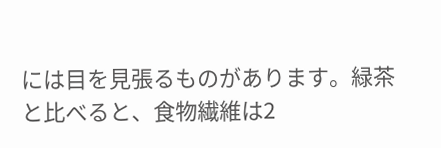には目を見張るものがあります。緑茶と比べると、食物繊維は2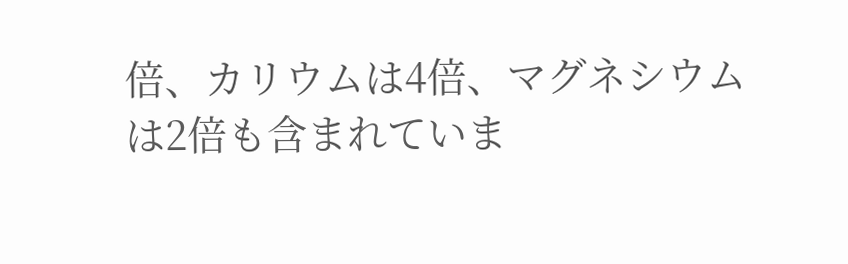倍、カリウムは4倍、マグネシウムは2倍も含まれていま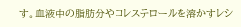す。血液中の脂肪分やコレステロールを溶かすレシ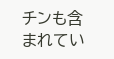チンも含まれてい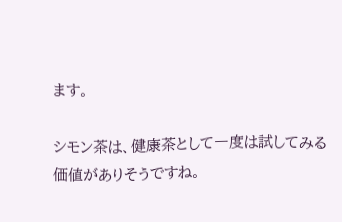ます。

シモン茶は、健康茶として一度は試してみる価値がありそうですね。